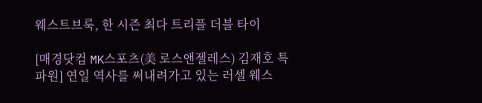웨스트브룩, 한 시즌 최다 트리플 더블 타이

[매경닷컴 MK스포츠(美 로스앤젤레스) 김재호 특파원] 연일 역사를 써내려가고 있는 러셀 웨스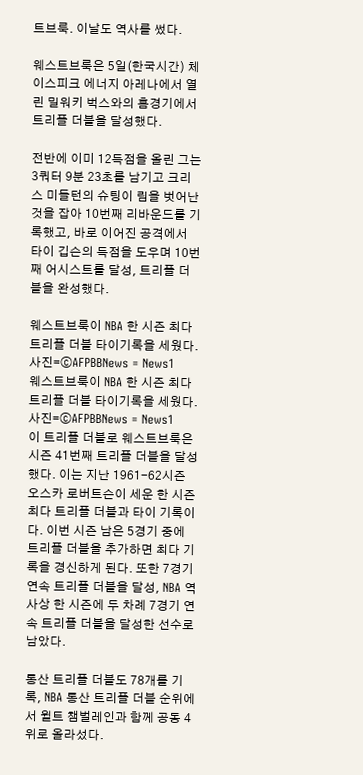트브룩. 이날도 역사를 썼다.

웨스트브룩은 5일(한국시간) 체이스피크 에너지 아레나에서 열린 밀워키 벅스와의 홈경기에서 트리플 더블을 달성했다.

전반에 이미 12득점을 올린 그는 3쿼터 9분 23초를 남기고 크리스 미들턴의 슈팅이 림을 벗어난 것을 잡아 10번째 리바운드를 기록했고, 바로 이어진 공격에서 타이 깁슨의 득점을 도우며 10번째 어시스트를 달성, 트리플 더블을 완성했다.

웨스트브룩이 NBA 한 시즌 최다 트리플 더블 타이기록을 세웠다. 사진=ⓒAFPBBNews = News1
웨스트브룩이 NBA 한 시즌 최다 트리플 더블 타이기록을 세웠다. 사진=ⓒAFPBBNews = News1
이 트리플 더블로 웨스트브룩은 시즌 41번째 트리플 더블을 달성했다. 이는 지난 1961-62시즌 오스카 로버트슨이 세운 한 시즌 최다 트리플 더블과 타이 기록이다. 이번 시즌 남은 5경기 중에 트리플 더블을 추가하면 최다 기록을 경신하게 된다. 또한 7경기 연속 트리플 더블을 달성, NBA 역사상 한 시즌에 두 차례 7경기 연속 트리플 더블을 달성한 선수로 남았다.

통산 트리플 더블도 78개를 기록, NBA 통산 트리플 더블 순위에서 윌트 챔벌레인과 함께 공동 4위로 올라섰다.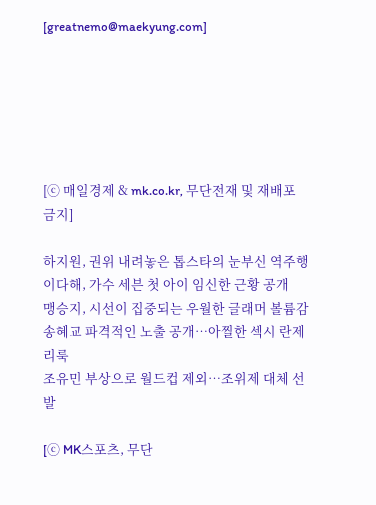[greatnemo@maekyung.com]






[ⓒ 매일경제 & mk.co.kr, 무단전재 및 재배포 금지]

하지원, 권위 내려놓은 톱스타의 눈부신 역주행
이다해, 가수 세븐 첫 아이 임신한 근황 공개
맹승지, 시선이 집중되는 우월한 글래머 볼륨감
송혜교 파격적인 노출 공개…아찔한 섹시 란제리룩
조유민 부상으로 월드컵 제외…조위제 대체 선발

[ⓒ MK스포츠, 무단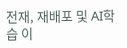전재, 재배포 및 AI학습 이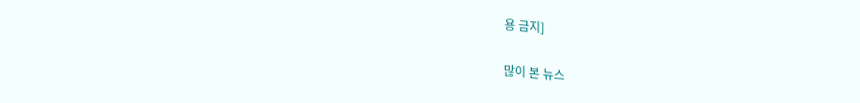용 금지]

많이 본 뉴스